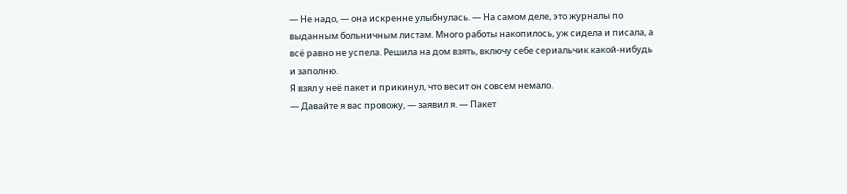— Не надо, — она искренне улыбнулась. — На самом деле, это журналы по выданным больничным листам. Много работы накопилось, уж сидела и писала, а всё равно не успела. Решила на дом взять, включу себе сериальчик какой-нибудь и заполню.
Я взял у неё пакет и прикинул, что весит он совсем немало.
— Давайте я вас провожу, — заявил я. — Пакет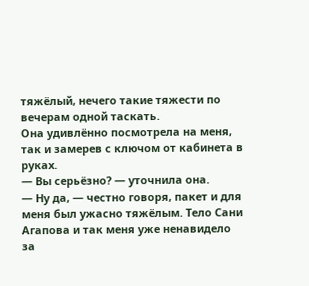тяжёлый, нечего такие тяжести по вечерам одной таскать.
Она удивлённо посмотрела на меня, так и замерев с ключом от кабинета в руках.
— Вы серьёзно? — уточнила она.
— Ну да, — честно говоря, пакет и для меня был ужасно тяжёлым. Тело Сани Агапова и так меня уже ненавидело за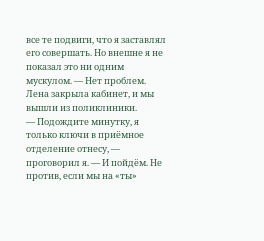все те подвиги, что я заставлял его совершать. Но внешне я не показал это ни одним мускулом. — Нет проблем.
Лена закрыла кабинет, и мы вышли из поликлиники.
— Подождите минутку, я только ключи в приёмное отделение отнесу, — проговорил я. — И пойдём. Не против, если мы на «ты»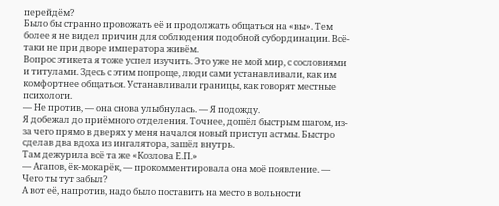перейдём?
Было бы странно провожать её и продолжать общаться на «вы». Тем более я не видел причин для соблюдения подобной субординации. Всё-таки не при дворе императора живём.
Вопрос этикета я тоже успел изучить. Это уже не мой мир, с сословиями и титулами. Здесь с этим попроще, люди сами устанавливали, как им комфортнее общаться. Устанавливали границы, как говорят местные психологи.
— Не против, — она снова улыбнулась. — Я подожду.
Я добежал до приёмного отделения. Точнее, дошёл быстрым шагом, из-за чего прямо в дверях у меня начался новый приступ астмы. Быстро сделав два вдоха из ингалятора, зашёл внутрь.
Там дежурила всё та же «Козлова Е.П.»
— Агапов, ёк-мокарёк, — прокомментировала она моё появление. — Чего ты тут забыл?
А вот её, напротив, надо было поставить на место в вольности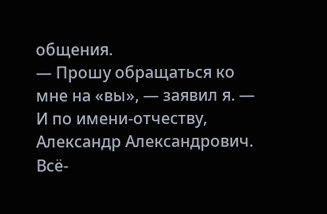общения.
— Прошу обращаться ко мне на «вы», — заявил я. — И по имени-отчеству, Александр Александрович. Всё-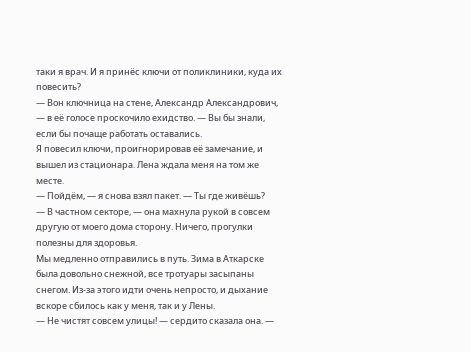таки я врач. И я принёс ключи от поликлиники, куда их повесить?
— Вон ключница на стене, Александр Александрович, — в её голосе проскочило ехидство. — Вы бы знали, если бы почаще работать оставались.
Я повесил ключи, проигнорировав её замечание, и вышел из стационара. Лена ждала меня на том же месте.
— Пойдём, — я снова взял пакет. — Ты где живёшь?
— В частном секторе, — она махнула рукой в совсем другую от моего дома сторону. Ничего, прогулки полезны для здоровья.
Мы медленно отправились в путь. Зима в Аткарске была довольно снежной, все тротуары засыпаны снегом. Из-за этого идти очень непросто, и дыхание вскоре сбилось как у меня, так и у Лены.
— Не чистят совсем улицы! — сердито сказала она. —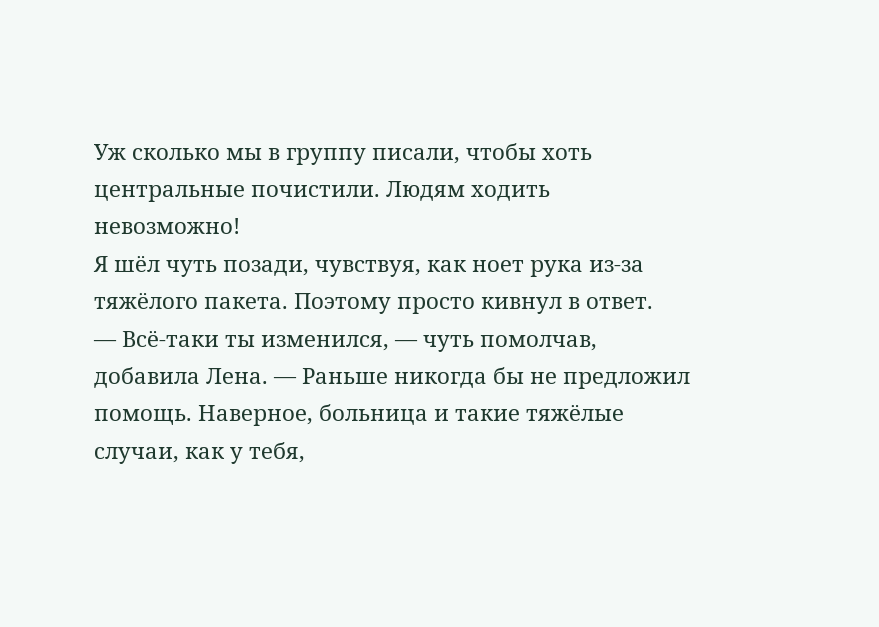Уж сколько мы в группу писали, чтобы хоть центральные почистили. Людям ходить невозможно!
Я шёл чуть позади, чувствуя, как ноет рука из-за тяжёлого пакета. Поэтому просто кивнул в ответ.
— Всё-таки ты изменился, — чуть помолчав, добавила Лена. — Раньше никогда бы не предложил помощь. Наверное, больница и такие тяжёлые случаи, как у тебя,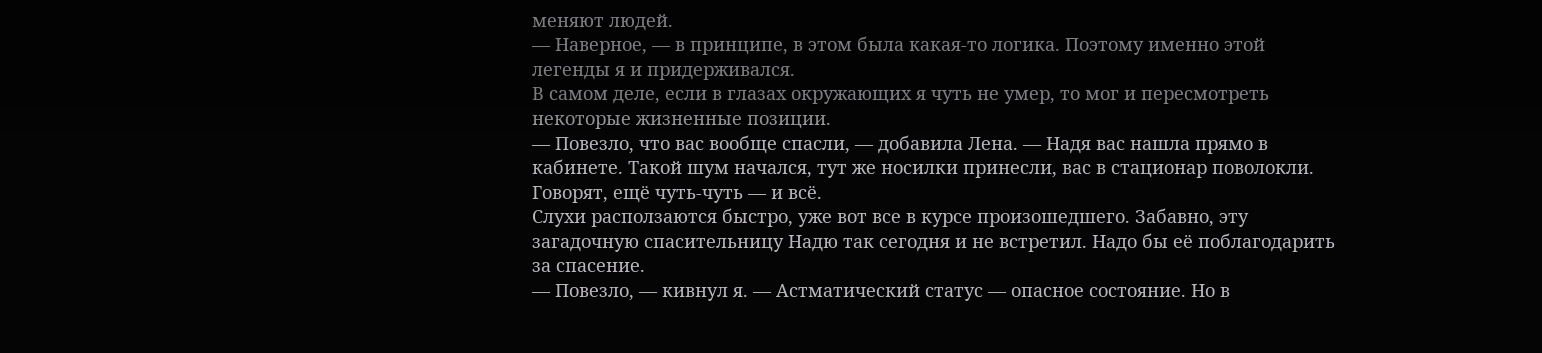меняют людей.
— Наверное, — в принципе, в этом была какая-то логика. Поэтому именно этой легенды я и придерживался.
В самом деле, если в глазах окружающих я чуть не умер, то мог и пересмотреть некоторые жизненные позиции.
— Повезло, что вас вообще спасли, — добавила Лена. — Надя вас нашла прямо в кабинете. Такой шум начался, тут же носилки принесли, вас в стационар поволокли. Говорят, ещё чуть-чуть — и всё.
Слухи расползаются быстро, уже вот все в курсе произошедшего. Забавно, эту загадочную спасительницу Надю так сегодня и не встретил. Надо бы её поблагодарить за спасение.
— Повезло, — кивнул я. — Астматический статус — опасное состояние. Но в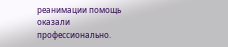реанимации помощь оказали профессионально.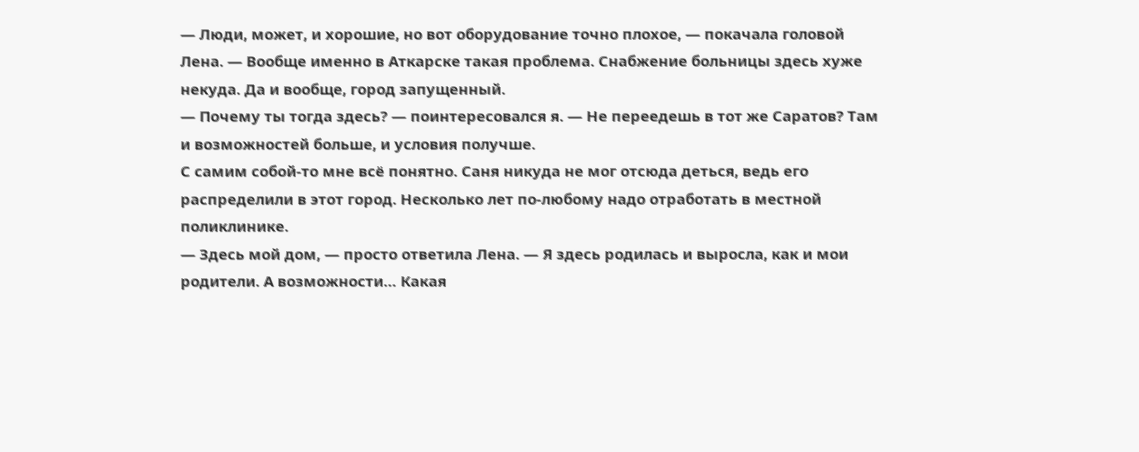— Люди, может, и хорошие, но вот оборудование точно плохое, — покачала головой Лена. — Вообще именно в Аткарске такая проблема. Снабжение больницы здесь хуже некуда. Да и вообще, город запущенный.
— Почему ты тогда здесь? — поинтересовался я. — Не переедешь в тот же Саратов? Там и возможностей больше, и условия получше.
С самим собой-то мне всё понятно. Саня никуда не мог отсюда деться, ведь его распределили в этот город. Несколько лет по-любому надо отработать в местной поликлинике.
— Здесь мой дом, — просто ответила Лена. — Я здесь родилась и выросла, как и мои родители. А возможности… Какая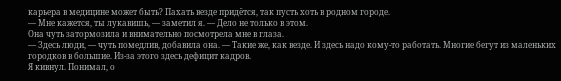карьера в медицине может быть? Пахать везде придётся, так пусть хоть в родном городе.
— Мне кажется, ты лукавишь, — заметил я. — Дело не только в этом.
Она чуть затормозила и внимательно посмотрела мне в глаза.
— Здесь люди, — чуть помедлив, добавила она. — Такие же, как везде. И здесь надо кому-то работать. Многие бегут из маленьких городков в большие. Из-за этого здесь дефицит кадров.
Я кивнул. Понимал, о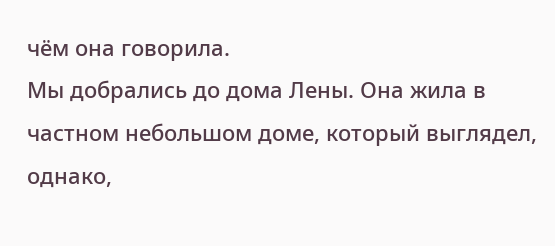чём она говорила.
Мы добрались до дома Лены. Она жила в частном небольшом доме, который выглядел, однако,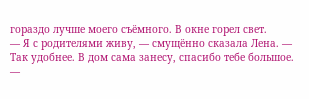гораздо лучше моего съёмного. В окне горел свет.
— Я с родителями живу, — смущённо сказала Лена. — Так удобнее. В дом сама занесу, спасибо тебе большое.
—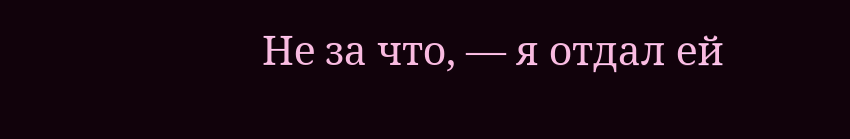Не за что, — я отдал ей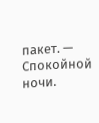пакет. — Спокойной ночи.